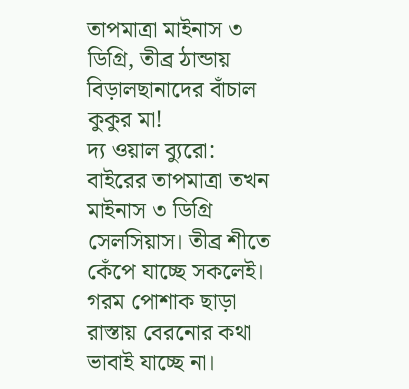তাপমাত্রা মাইনাস ৩ ডিগ্রি, তীব্র ঠান্ডায় বিড়ালছানাদের বাঁচাল কুকুর মা!
দ্য ওয়াল ব্যুরো: বাইরের তাপমাত্রা তখন মাইনাস ৩ ডিগ্রি সেলসিয়াস। তীব্র শীতে কেঁপে যাচ্ছে সকলেই। গরম পোশাক ছাড়া রাস্তায় বেরনোর কথা ভাবাই যাচ্ছে না।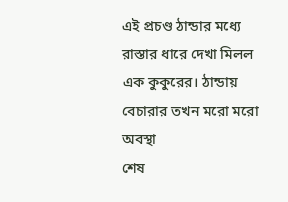এই প্রচণ্ড ঠান্ডার মধ্যে রাস্তার ধারে দেখা মিলল এক কুকুরের। ঠান্ডায় বেচারার তখন মরো মরো অবস্থা
শেষ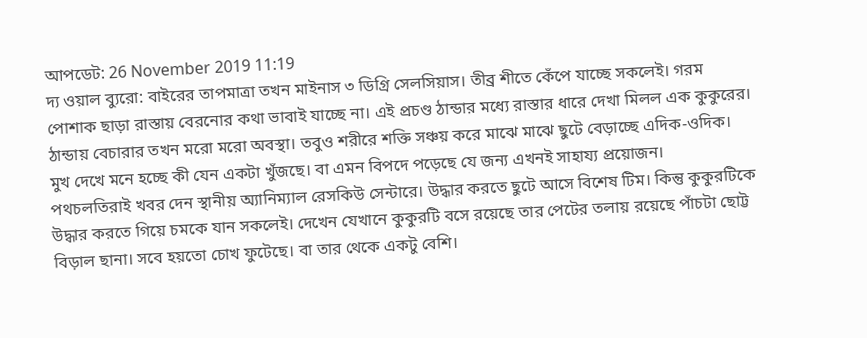আপডেট: 26 November 2019 11:19
দ্য ওয়াল ব্যুরো: বাইরের তাপমাত্রা তখন মাইনাস ৩ ডিগ্রি সেলসিয়াস। তীব্র শীতে কেঁপে যাচ্ছে সকলেই। গরম পোশাক ছাড়া রাস্তায় বেরনোর কথা ভাবাই যাচ্ছে না। এই প্রচণ্ড ঠান্ডার মধ্যে রাস্তার ধারে দেখা মিলল এক কুকুরের। ঠান্ডায় বেচারার তখন মরো মরো অবস্থা। তবুও শরীরে শক্তি সঞ্চয় করে মাঝে মাঝে ছুটে বেড়াচ্ছে এদিক-ওদিক। মুখ দেখে মনে হচ্ছে কী যেন একটা খুঁজছে। বা এমন বিপদে পড়েছে যে জন্য এখনই সাহায্য প্রয়োজন।
পথচলতিরাই খবর দেন স্থানীয় অ্যানিম্যাল রেসকিউ সেন্টারে। উদ্ধার করতে ছুটে আসে বিশেষ টিম। কিন্তু কুকুরটিকে উদ্ধার করতে গিয়ে চমকে যান সকলেই। দেখেন যেখানে কুকুরটি বসে রয়েছে তার পেটের তলায় রয়েছে পাঁচটা ছোট্ট বিড়াল ছানা। সবে হয়তো চোখ ফুটেছে। বা তার থেকে একটু বেশি।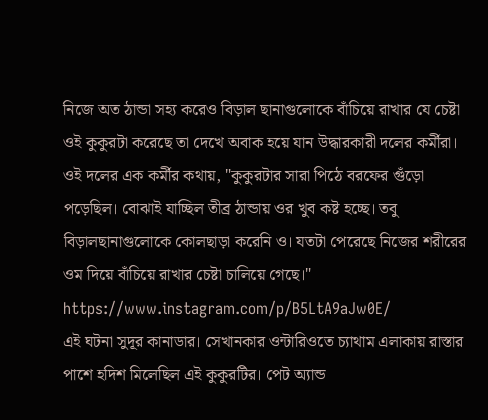নিজে অত ঠান্ডা সহ্য করেও বিড়াল ছানাগুলোকে বাঁচিয়ে রাখার যে চেষ্টা ওই কুকুরটা করেছে তা দেখে অবাক হয়ে যান উদ্ধারকারী দলের কর্মীরা। ওই দলের এক কর্মীর কথায়, "কুকুরটার সারা পিঠে বরফের গুঁড়ো পড়েছিল। বোঝাই যাচ্ছিল তীব্র ঠান্ডায় ওর খুব কষ্ট হচ্ছে। তবু বিড়ালছানাগুলোকে কোলছাড়া করেনি ও। যতটা পেরেছে নিজের শরীরের ওম দিয়ে বাঁচিয়ে রাখার চেষ্টা চালিয়ে গেছে।"
https://www.instagram.com/p/B5LtA9aJw0E/
এই ঘটনা সুদূর কানাডার। সেখানকার ওন্টারিওতে চ্যাথাম এলাকায় রাস্তার পাশে হদিশ মিলেছিল এই কুকুরটির। পেট অ্যান্ড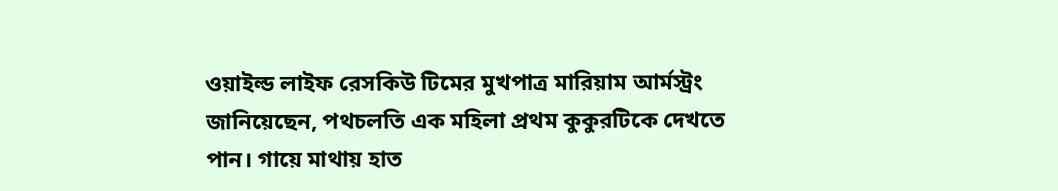ওয়াইল্ড লাইফ রেসকিউ টিমের মুখপাত্র মারিয়াম আর্মস্ট্রং জানিয়েছেন, পথচলতি এক মহিলা প্রথম কুকুরটিকে দেখতে পান। গায়ে মাথায় হাত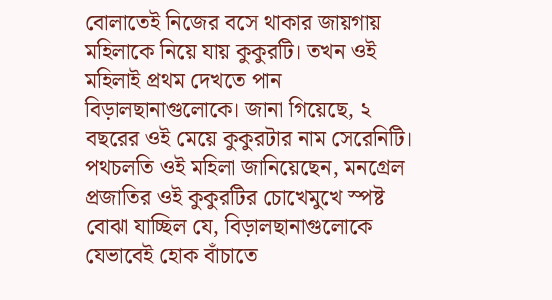বোলাতেই নিজের বসে থাকার জায়গায় মহিলাকে নিয়ে যায় কুকুরটি। তখন ওই মহিলাই প্রথম দেখতে পান বিড়ালছানাগুলোকে। জানা গিয়েছে, ২ বছরের ওই মেয়ে কুকুরটার নাম সেরেনিটি। পথচলতি ওই মহিলা জানিয়েছেন, মনগ্রেল প্রজাতির ওই কুকুরটির চোখেমুখে স্পষ্ট বোঝা যাচ্ছিল যে, বিড়ালছানাগুলোকে যেভাবেই হোক বাঁচাতে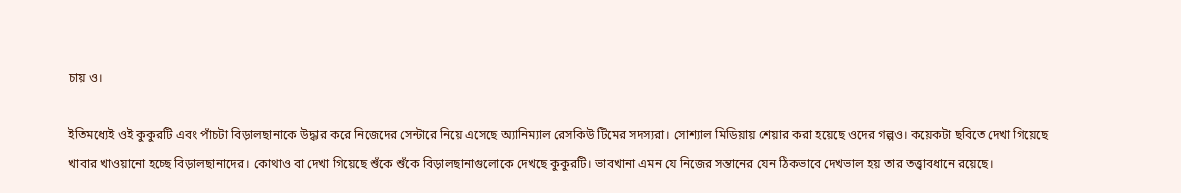চায় ও।

ইতিমধ্যেই ওই কুকুরটি এবং পাঁচটা বিড়ালছানাকে উদ্ধার করে নিজেদের সেন্টারে নিয়ে এসেছে অ্যানিম্যাল রেসকিউ টিমের সদস্যরা। সোশ্যাল মিডিয়ায় শেয়ার করা হয়েছে ওদের গল্পও। কয়েকটা ছবিতে দেখা গিয়েছে খাবার খাওয়ানো হচ্ছে বিড়ালছানাদের। কোথাও বা দেখা গিয়েছে শুঁকে শুঁকে বিড়ালছানাগুলোকে দেখছে কুকুরটি। ভাবখানা এমন যে নিজের সন্তানের যেন ঠিকভাবে দেখভাল হয় তার তত্ত্বাবধানে রয়েছে।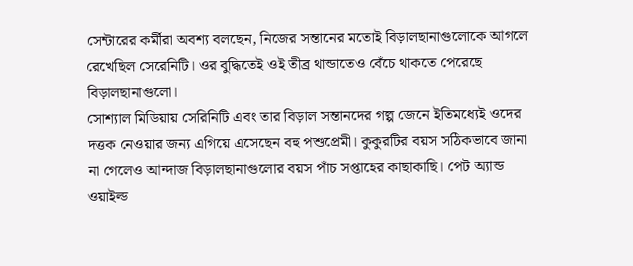সেন্টারের কর্মীরা অবশ্য বলছেন, নিজের সন্তানের মতোই বিড়ালছানাগুলোকে আগলে রেখেছিল সেরেনিটি। ওর বুদ্ধিতেই ওই তীব্র থান্ডাতেও বেঁচে থাকতে পেরেছে বিড়ালছানাগুলো।
সোশ্যাল মিডিয়ায় সেরিনিটি এবং তার বিড়াল সন্তানদের গল্প জেনে ইতিমধ্যেই ওদের দত্তক নেওয়ার জন্য এগিয়ে এসেছেন বহু পশুপ্রেমী। কুকুরটির বয়স সঠিকভাবে জানা না গেলেও আন্দাজ বিড়ালছানাগুলোর বয়স পাঁচ সপ্তাহের কাছাকাছি। পেট অ্যান্ড ওয়াইল্ড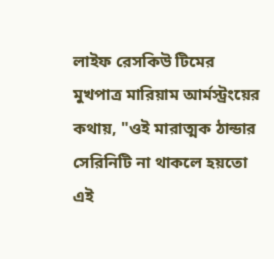লাইফ রেসকিউ টিমের মুখপাত্র মারিয়াম আর্মস্ট্রংয়ের কথায়, "ওই মারাত্মক ঠান্ডার সেরিনিটি না থাকলে হয়তো এই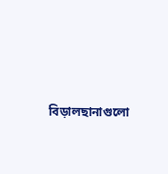বিড়ালছানাগুলো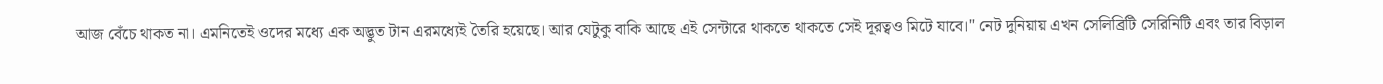আজ বেঁচে থাকত না। এমনিতেই ওদের মধ্যে এক অদ্ভুত টান এরমধ্যেই তৈরি হয়েছে। আর যেটুকু বাকি আছে এই সেন্টারে থাকতে থাকতে সেই দূরত্বও মিটে যাবে।" নেট দুনিয়ায় এখন সেলিব্রিটি সেরিনিটি এবং তার বিড়াল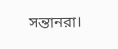সন্তানরা।